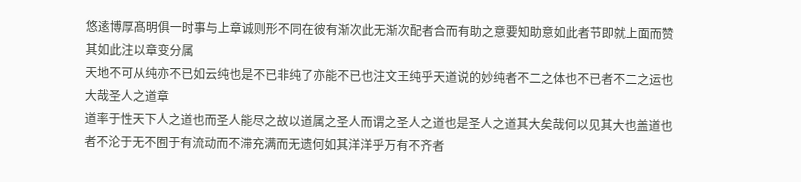悠逺博厚髙明俱一时事与上章诚则形不同在彼有渐次此无渐次配者合而有助之意要知助意如此者节即就上面而赞其如此注以章变分属
天地不可从纯亦不已如云纯也是不已非纯了亦能不已也注文王纯乎天道说的妙纯者不二之体也不已者不二之运也
大哉圣人之道章
道率于性天下人之道也而圣人能尽之故以道属之圣人而谓之圣人之道也是圣人之道其大矣哉何以见其大也盖道也者不沦于无不囿于有流动而不滞充满而无遗何如其洋洋乎万有不齐者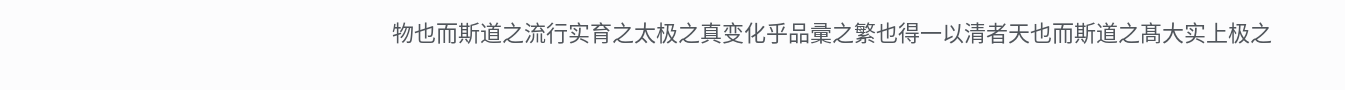物也而斯道之流行实育之太极之真变化乎品彚之繁也得一以清者天也而斯道之髙大实上极之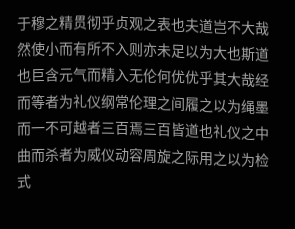于穆之精贯彻乎贞观之表也夫道岂不大哉然使小而有所不入则亦未足以为大也斯道也巨含元气而精入无伦何优优乎其大哉经而等者为礼仪纲常伦理之间履之以为绳墨而一不可越者三百焉三百皆道也礼仪之中曲而杀者为威仪动容周旋之际用之以为检式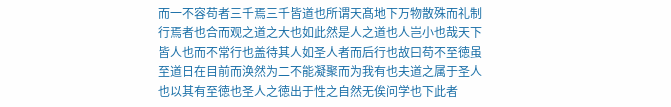而一不容苟者三千焉三千皆道也所谓天髙地下万物散殊而礼制行焉者也合而观之道之大也如此然是人之道也人岂小也哉天下皆人也而不常行也盖待其人如圣人者而后行也故曰苟不至徳虽至道日在目前而涣然为二不能凝聚而为我有也夫道之属于圣人也以其有至徳也圣人之徳出于性之自然无俟问学也下此者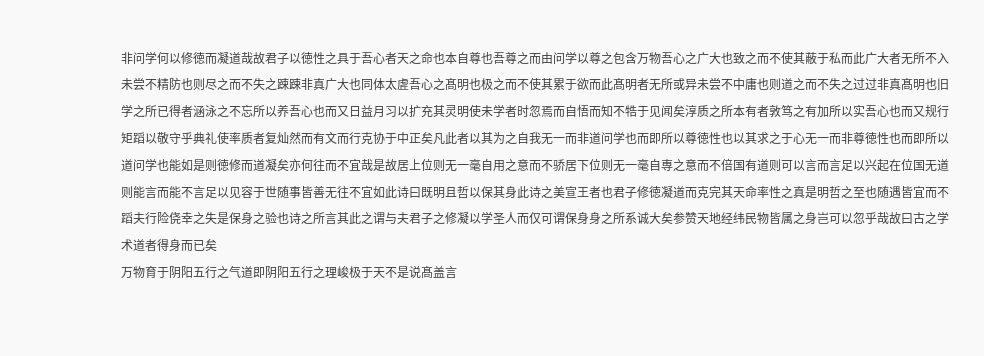非问学何以修徳而凝道哉故君子以徳性之具于吾心者天之命也本自尊也吾尊之而由问学以尊之包含万物吾心之广大也致之而不使其蔽于私而此广大者无所不入未尝不精防也则尽之而不失之踈踈非真广大也同体太虗吾心之髙明也极之而不使其累于欲而此髙明者无所或异未尝不中庸也则道之而不失之过过非真髙明也旧学之所已得者涵泳之不忘所以养吾心也而又日益月习以扩充其灵明使未学者时忽焉而自悟而知不牿于见闻矣淳质之所本有者敦笃之有加所以实吾心也而又规行矩蹈以敬守乎典礼使率质者复灿然而有文而行克协于中正矣凡此者以其为之自我无一而非道问学也而即所以尊徳性也以其求之于心无一而非尊徳性也而即所以道问学也能如是则徳修而道凝矣亦何往而不宜哉是故居上位则无一毫自用之意而不骄居下位则无一毫自専之意而不倍国有道则可以言而言足以兴起在位国无道则能言而能不言足以见容于世随事皆善无往不宜如此诗曰既明且哲以保其身此诗之美宣王者也君子修徳凝道而克完其天命率性之真是明哲之至也随遇皆宜而不蹈夫行险侥幸之失是保身之验也诗之所言其此之谓与夫君子之修凝以学圣人而仅可谓保身身之所系诚大矣参赞天地经纬民物皆属之身岂可以忽乎哉故曰古之学术道者得身而已矣
万物育于阴阳五行之气道即阴阳五行之理峻极于天不是说髙盖言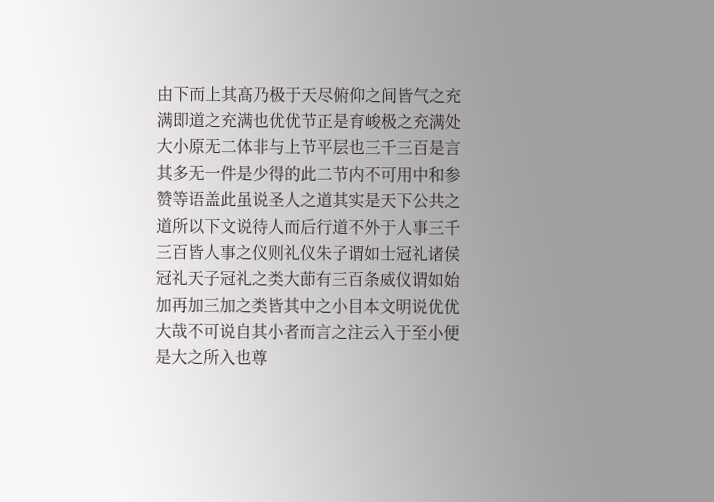由下而上其髙乃极于天尽俯仰之间皆气之充满即道之充满也优优节正是育峻极之充满处大小原无二体非与上节平层也三千三百是言其多无一件是少得的此二节内不可用中和参赞等语盖此虽说圣人之道其实是天下公共之道所以下文说待人而后行道不外于人事三千三百皆人事之仪则礼仪朱子谓如士冠礼诸侯冠礼天子冠礼之类大莭有三百条威仪谓如始加再加三加之类皆其中之小目本文明说优优大哉不可说自其小者而言之注云入于至小便是大之所入也尊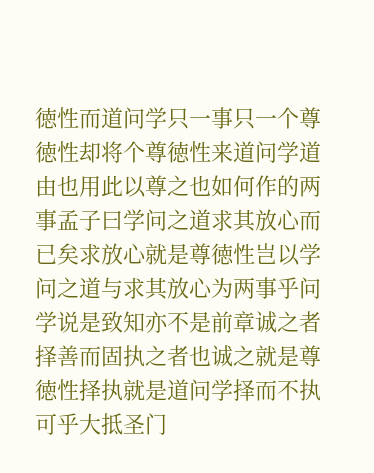徳性而道问学只一事只一个尊徳性却将个尊徳性来道问学道由也用此以尊之也如何作的两事孟子曰学问之道求其放心而已矣求放心就是尊徳性岂以学问之道与求其放心为两事乎问学说是致知亦不是前章诚之者择善而固执之者也诚之就是尊徳性择执就是道问学择而不执可乎大抵圣门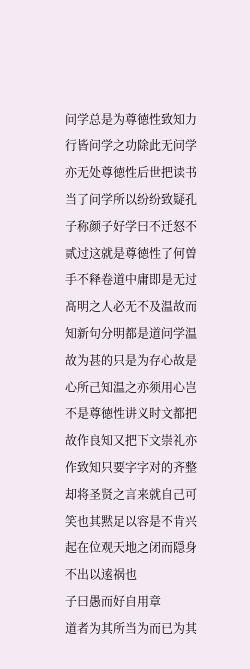问学总是为尊徳性致知力行皆问学之功除此无问学亦无处尊徳性后世把读书当了问学所以纷纷致疑孔子称颜子好学曰不迁怒不贰过这就是尊徳性了何曽手不释卷道中庸即是无过髙明之人必无不及温故而知新句分明都是道问学温故为甚的只是为存心故是心所己知温之亦须用心岂不是尊徳性讲义时文都把故作良知又把下文崇礼亦作致知只要字字对的齐整却将圣贤之言来就自己可笑也其黙足以容是不肯兴起在位观天地之闭而隠身不出以逺祸也
子曰愚而好自用章
道者为其所当为而已为其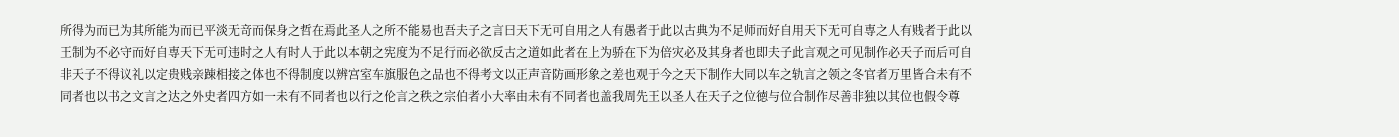所得为而已为其所能为而已平淡无竒而保身之哲在焉此圣人之所不能易也吾夫子之言曰天下无可自用之人有愚者于此以古典为不足师而好自用天下无可自専之人有贱者于此以王制为不必守而好自専天下无可违时之人有时人于此以本朝之宪度为不足行而必欲反古之道如此者在上为骄在下为倍灾必及其身者也即夫子此言观之可见制作必天子而后可自非天子不得议礼以定贵贱亲踈相接之体也不得制度以辨宫室车旗服色之品也不得考文以正声音防画形象之差也观于今之天下制作大同以车之轨言之领之冬官者万里皆合未有不同者也以书之文言之达之外史者四方如一未有不同者也以行之伦言之秩之宗伯者小大率由未有不同者也盖我周先王以圣人在天子之位徳与位合制作尽善非独以其位也假令尊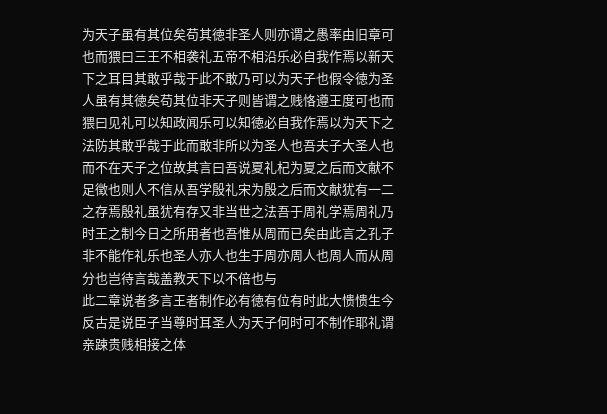为天子虽有其位矣苟其徳非圣人则亦谓之愚率由旧章可也而猥曰三王不相袭礼五帝不相沿乐必自我作焉以新天下之耳目其敢乎哉于此不敢乃可以为天子也假令徳为圣人虽有其徳矣苟其位非天子则皆谓之贱恪遵王度可也而猥曰见礼可以知政闻乐可以知徳必自我作焉以为天下之法防其敢乎哉于此而敢非所以为圣人也吾夫子大圣人也而不在天子之位故其言曰吾说夏礼杞为夏之后而文献不足徴也则人不信从吾学殷礼宋为殷之后而文献犹有一二之存焉殷礼虽犹有存又非当世之法吾于周礼学焉周礼乃时王之制今日之所用者也吾惟从周而已矣由此言之孔子非不能作礼乐也圣人亦人也生于周亦周人也周人而从周分也岂待言哉盖教天下以不倍也与
此二章说者多言王者制作必有徳有位有时此大愦愦生今反古是说臣子当尊时耳圣人为天子何时可不制作耶礼谓亲踈贵贱相接之体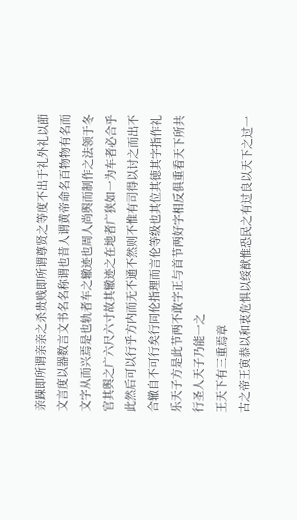亲踈即所谓亲亲之杀贵贱即所谓尊贤之等度不出于礼外礼以莭文言度以器数言文书名名称谓也昔人谓黄帝命名百物物有名而文字从而兴焉是也轨者车之辙迹也周人尚舆而制作之法领于冬官其舆之广六尺六寸故其辙迹之在地者广狭如一为车者必合乎此然后可以行乎方内而无不通不然则不惟有司得以讨之而出不合辙自不可行矣行同伦指理而言伦等级也其位其徳其字指作礼乐天子方是此节两不敢字正与首节两好字相反俱重看天下所共行圣人天子乃能一之
王天下有三重焉章
古之帝王寅恭以和衷危惧以绥猷惟恐民之有过良以天下之过一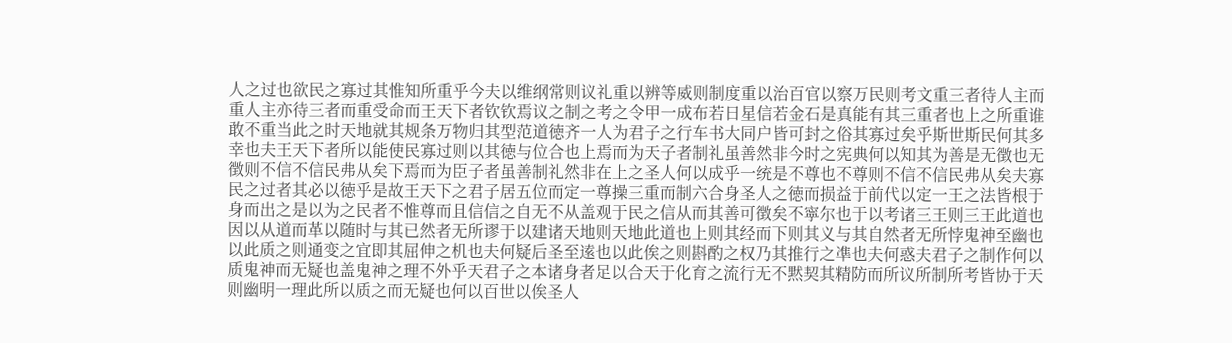人之过也欲民之寡过其惟知所重乎今夫以维纲常则议礼重以辨等威则制度重以治百官以察万民则考文重三者待人主而重人主亦待三者而重受命而王天下者钦钦焉议之制之考之令甲一成布若日星信若金石是真能有其三重者也上之所重谁敢不重当此之时天地就其规条万物归其型范道徳齐一人为君子之行车书大同户皆可封之俗其寡过矣乎斯世斯民何其多幸也夫王天下者所以能使民寡过则以其徳与位合也上焉而为天子者制礼虽善然非今时之宪典何以知其为善是无徴也无徴则不信不信民弗从矣下焉而为臣子者虽善制礼然非在上之圣人何以成乎一统是不尊也不尊则不信不信民弗从矣夫寡民之过者其必以徳乎是故王天下之君子居五位而定一尊操三重而制六合身圣人之徳而损益于前代以定一王之法皆根于身而出之是以为之民者不惟尊而且信信之自无不从盖观于民之信从而其善可徴矣不寜尔也于以考诸三王则三王此道也因以从道而革以随时与其已然者无所谬于以建诸天地则天地此道也上则其经而下则其义与其自然者无所悖鬼神至幽也以此质之则通变之宜即其屈伸之机也夫何疑后圣至逺也以此俟之则斟酌之权乃其推行之凖也夫何惑夫君子之制作何以质鬼神而无疑也盖鬼神之理不外乎天君子之本诸身者足以合天于化育之流行无不黙契其精防而所议所制所考皆协于天则幽明一理此所以质之而无疑也何以百世以俟圣人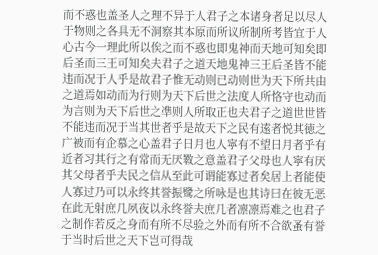而不惑也盖圣人之理不异于人君子之本诸身者足以尽人于物则之各具无不洞察其本原而所议所制所考皆宜于人心古今一理此所以俟之而不惑也即鬼神而天地可知矣即后圣而三王可知矣夫君子之道天地鬼神三王后圣皆不能违而况于人乎是故君子惟无动则已动则世为天下所共由之道焉如动而为行则为天下后世之法度人所恪守也动而为言则为天下后世之凖则人所取正也夫君子之道世世皆不能违而况于当其世者乎是故天下之民有逺者悦其徳之广被而有企慕之心盖君子日月也人寜有不望日月者乎有近者习其行之有常而无厌斁之意盖君子父母也人寜有厌其父母者乎夫民之信从至此可谓能寡过者矣居上者能使人寡过乃可以永终其誉振鹭之所咏是也其诗曰在彼无恶在此无射庶几夙夜以永终誉夫庶几者凛凛焉难之也君子之制作若反之身而有所不尽验之外而有所不合欲蚤有誉于当时后世之天下岂可得哉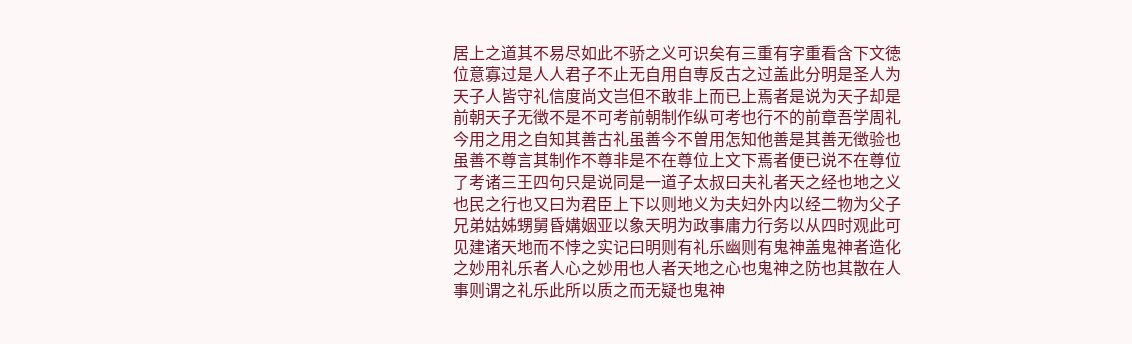居上之道其不易尽如此不骄之义可识矣有三重有字重看含下文徳位意寡过是人人君子不止无自用自専反古之过盖此分明是圣人为天子人皆守礼信度尚文岂但不敢非上而已上焉者是说为天子却是前朝天子无徴不是不可考前朝制作纵可考也行不的前章吾学周礼今用之用之自知其善古礼虽善今不曽用怎知他善是其善无徴验也虽善不尊言其制作不尊非是不在尊位上文下焉者便已说不在尊位了考诸三王四句只是说同是一道子太叔曰夫礼者天之经也地之义也民之行也又曰为君臣上下以则地义为夫妇外内以经二物为父子兄弟姑姊甥舅昏媾姻亚以象天明为政事庸力行务以从四时观此可见建诸天地而不悖之实记曰明则有礼乐幽则有鬼神盖鬼神者造化之妙用礼乐者人心之妙用也人者天地之心也鬼神之防也其散在人事则谓之礼乐此所以质之而无疑也鬼神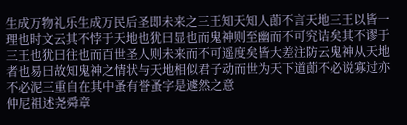生成万物礼乐生成万民后圣即未来之三王知天知人莭不言天地三王以皆一理也时文云其不悖于天地也犹曰显也而鬼神则至幽而不可究诘矣其不谬于三王也犹曰往也而百世圣人则未来而不可遥度矣皆大差注防云鬼神从天地者也易曰故知鬼神之情状与天地相似君子动而世为天下道莭不必说寡过亦不必泥三重自在其中蚤有誉蚤字是遽然之意
仲尼祖述尧舜章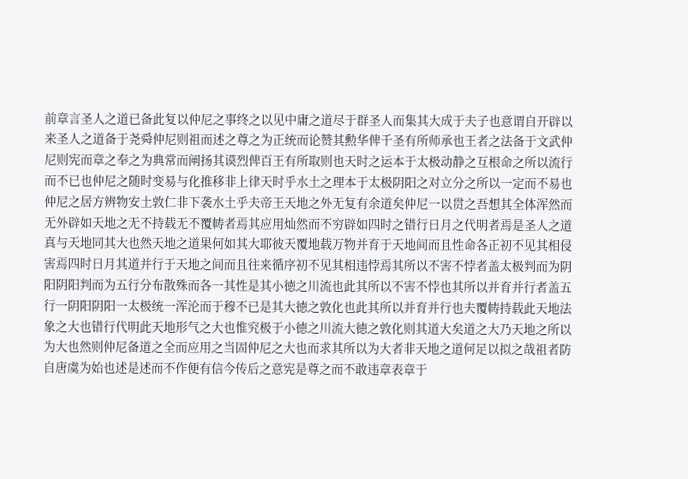前章言圣人之道已备此复以仲尼之事终之以见中庸之道尽于群圣人而集其大成于夫子也意谓自开辟以来圣人之道备于尧舜仲尼则祖而述之尊之为正统而论赞其勲华俾千圣有所师承也王者之法备于文武仲尼则宪而章之奉之为典常而阐扬其谟烈俾百王有所取则也天时之运本于太极动静之互根命之所以流行而不已也仲尼之随时变易与化推移非上律天时乎水土之理本于太极阴阳之对立分之所以一定而不易也仲尼之居方辨物安土敦仁非下袭水土乎夫帝王天地之外无复有余道矣仲尼一以贯之吾想其全体浑然而无外辟如天地之无不持载无不覆帱者焉其应用灿然而不穷辟如四时之错行日月之代明者焉是圣人之道真与天地同其大也然天地之道果何如其大耶彼天覆地载万物并育于天地间而且性命各正初不见其相侵害焉四时日月其道并行于天地之间而且往来循序初不见其相违悖焉其所以不害不悖者盖太极判而为阴阳阴阳判而为五行分布散殊而各一其性是其小徳之川流也此其所以不害不悖也其所以并育并行者盖五行一阴阳阴阳一太极统一浑沦而于穆不已是其大徳之敦化也此其所以并育并行也夫覆帱持载此天地法象之大也错行代明此天地形气之大也惟究极于小徳之川流大徳之敦化则其道大矣道之大乃天地之所以为大也然则仲尼备道之全而应用之当固仲尼之大也而求其所以为大者非天地之道何足以拟之哉祖者防自唐虞为始也述是述而不作便有信今传后之意宪是尊之而不敢违章表章于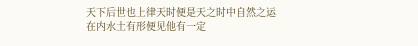天下后世也上律天时便是天之时中自然之运在内水土有形便见他有一定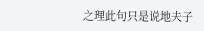之理此句只是说地夫子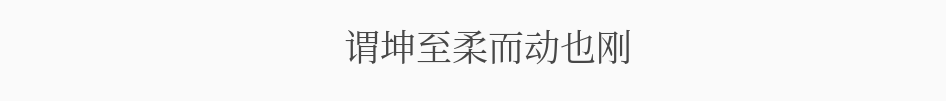谓坤至柔而动也刚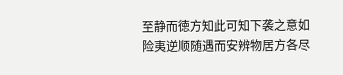至静而徳方知此可知下袭之意如险夷逆顺随遇而安辨物居方各尽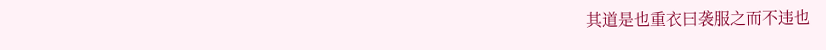其道是也重衣曰袭服之而不违也